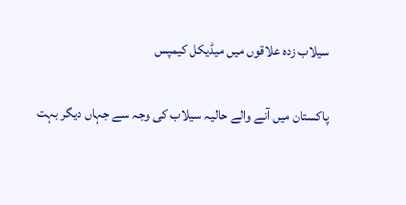سیلاب زدہ علاقوں میں میڈیکل کیمپس

پاکستان میں آنے والے حالیہ سیلاب کی وجہ سے جہاں دیگر بہت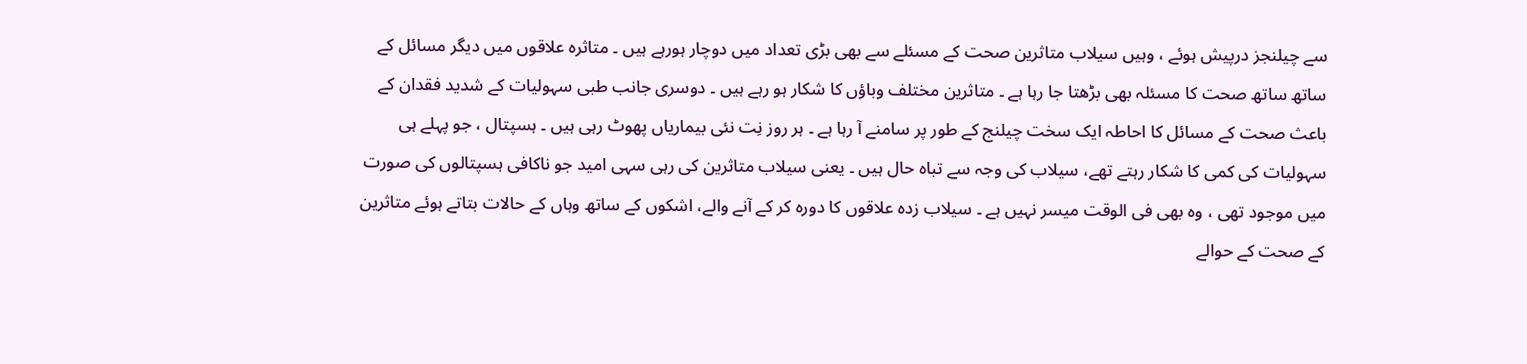سے چیلنجز درپیش ہوئے ، وہیں سیلاب متاثرین صحت کے مسئلے سے بھی بڑی تعداد میں دوچار ہورہے ہیں ۔ متاثرہ علاقوں میں دیگر مسائل کے ساتھ ساتھ صحت کا مسئلہ بھی بڑھتا جا رہا ہے ۔ متاثرین مختلف وباؤں کا شکار ہو رہے ہیں ۔ دوسری جانب طبی سہولیات کے شدید فقدان کے باعث صحت کے مسائل کا احاطہ ایک سخت چیلنج کے طور پر سامنے آ رہا ہے ۔ ہر روز نِت نئی بیماریاں پھوٹ رہی ہیں ۔ ہسپتال ، جو پہلے ہی سہولیات کی کمی کا شکار رہتے تھے، سیلاب کی وجہ سے تباہ حال ہیں ۔ یعنی سیلاب متاثرین کی رہی سہی امید جو ناکافی ہسپتالوں کی صورت میں موجود تھی ، وہ بھی فی الوقت میسر نہیں ہے ۔ سیلاب زدہ علاقوں کا دورہ کر کے آنے والے، اشکوں کے ساتھ وہاں کے حالات بتاتے ہوئے متاثرین کے صحت کے حوالے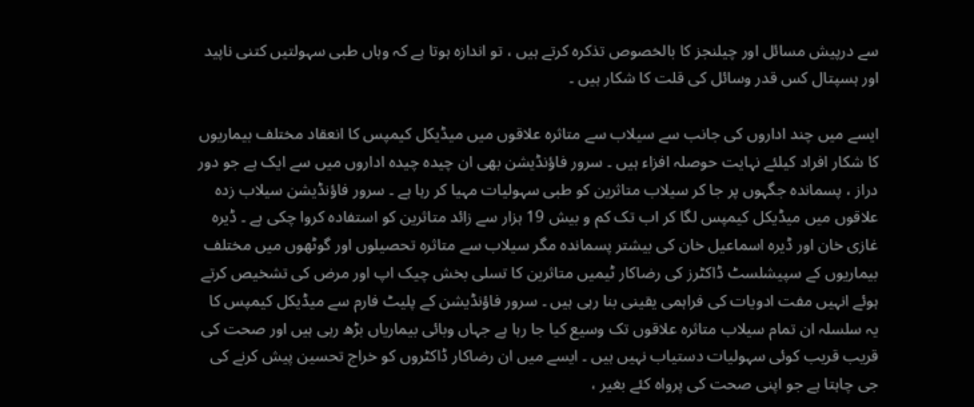سے درپیش مسائل اور چیلنجز کا بالخصوص تذکرہ کرتے ہیں ، تو اندازہ ہوتا ہے کہ وہاں طبی سہولتیں کتنی ناپید اور ہسپتال کس قدر وسائل کی قلت کا شکار ہیں ۔

ایسے میں چند اداروں کی جانب سے سیلاب سے متاثرہ علاقوں میں میڈیکل کیمپس کا انعقاد مختلف بیماریوں کا شکار افراد کیلئے نہایت حوصلہ افزاء ہیں ۔ سرور فاؤنڈیشن بھی ان چیدہ چیدہ اداروں میں سے ایک ہے جو دور دراز ، پسماندہ جگہوں پر جا کر سیلاب متاثرین کو طبی سہولیات مہیا کر رہا ہے ۔ سرور فاؤنڈیشن سیلاب زدہ علاقوں میں میڈیکل کیمپس لگا کر اب تک کم و بیش 19 ہزار سے زائد متاثرین کو استفادہ کروا چکی ہے ۔ ڈیرہ غازی خان اور ڈیرہ اسماعیل خان کی بیشتر پسماندہ مگر سیلاب سے متاثرہ تحصیلوں اور گوٹھوں میں مختلف بیماریوں کے سپیشلسٹ ڈاکٹرز کی رضاکار ٹیمیں متاثرین کا تسلی بخش چیک اپ اور مرض کی تشخیص کرتے ہوئے انہیں مفت ادویات کی فراہمی یقینی بنا رہی ہیں ۔ سرور فاؤنڈیشن کے پلیٹ فارم سے میڈیکل کیمپس کا یہ سلسلہ ان تمام سیلاب متاثرہ علاقوں تک وسیع کیا جا رہا ہے جہاں وبائی بیماریاں بڑھ رہی ہیں اور صحت کی قریب قریب کوئی سہولیات دستیاب نہیں ہیں ۔ ایسے میں ان رضاکار ڈاکٹروں کو خراج تحسین پیش کرنے کی جی چاہتا ہے جو اپنی صحت کی پرواہ کئے بغیر ،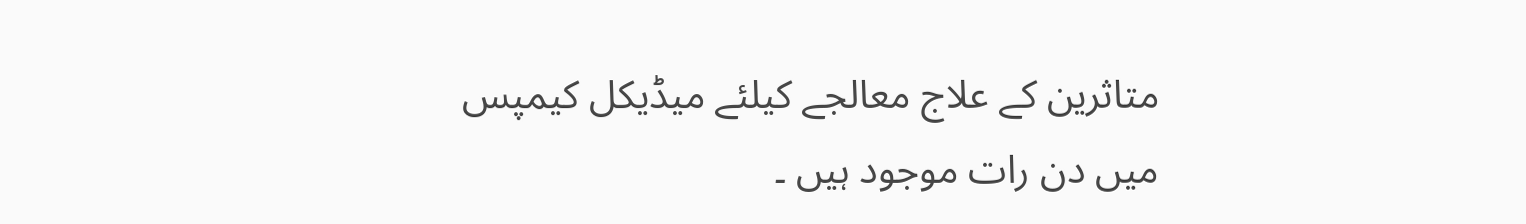متاثرین کے علاج معالجے کیلئے میڈیکل کیمپس میں دن رات موجود ہیں ۔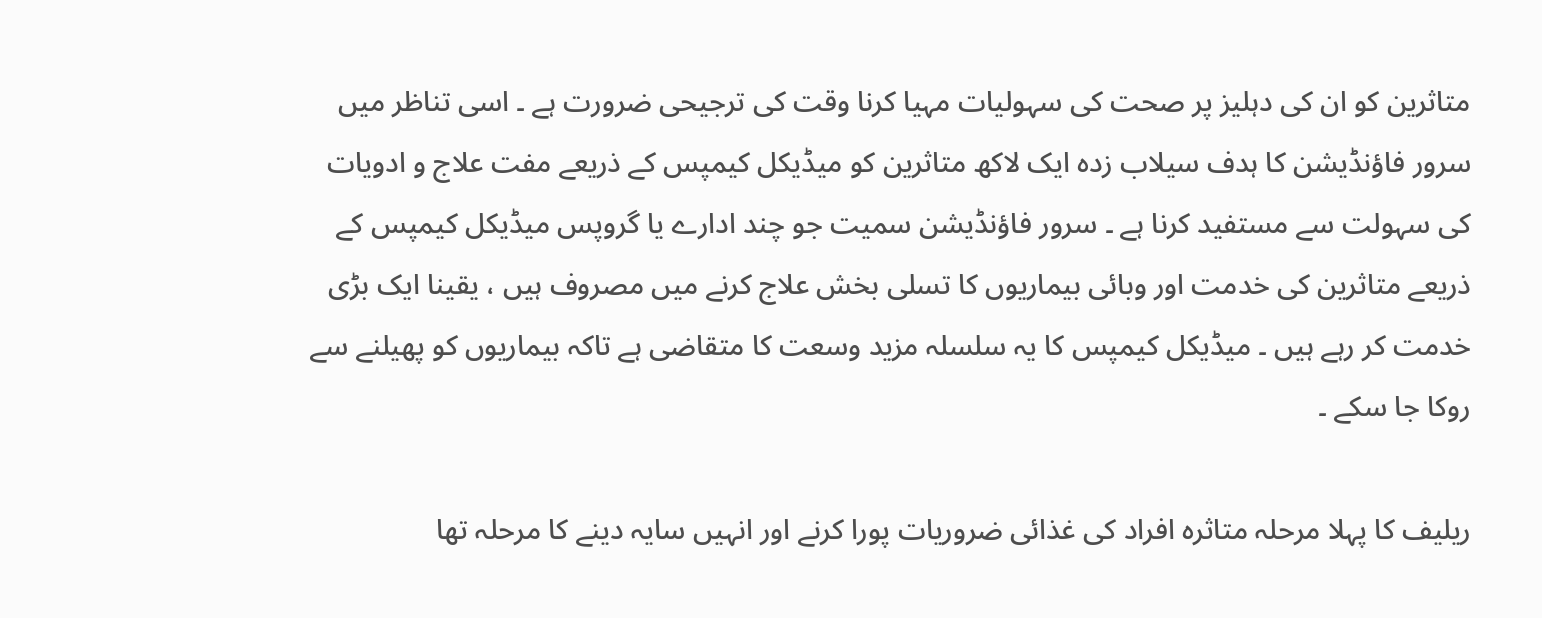متاثرین کو ان کی دہلیز پر صحت کی سہولیات مہیا کرنا وقت کی ترجیحی ضرورت ہے ۔ اسی تناظر میں سرور فاؤنڈیشن کا ہدف سیلاب زدہ ایک لاکھ متاثرین کو میڈیکل کیمپس کے ذریعے مفت علاج و ادویات کی سہولت سے مستفید کرنا ہے ۔ سرور فاؤنڈیشن سمیت جو چند ادارے یا گروپس میڈیکل کیمپس کے ذریعے متاثرین کی خدمت اور وبائی بیماریوں کا تسلی بخش علاج کرنے میں مصروف ہیں ، یقینا ایک بڑی خدمت کر رہے ہیں ۔ میڈیکل کیمپس کا یہ سلسلہ مزید وسعت کا متقاضی ہے تاکہ بیماریوں کو پھیلنے سے روکا جا سکے ۔

ریلیف کا پہلا مرحلہ متاثرہ افراد کی غذائی ضروریات پورا کرنے اور انہیں سایہ دینے کا مرحلہ تھا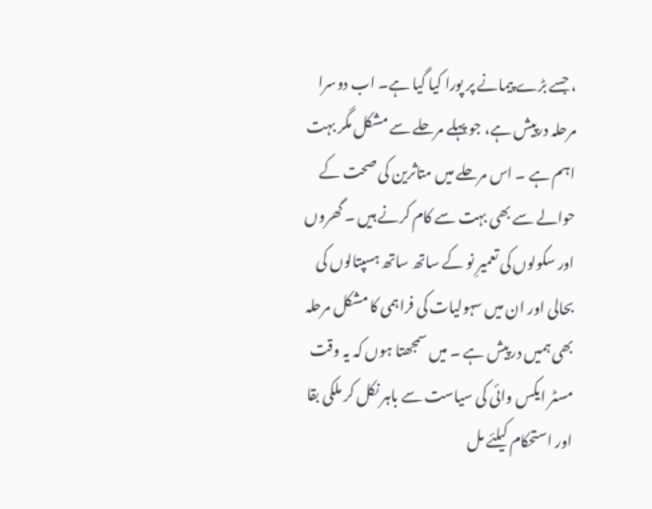، جسے بڑے پیمانے پر پورا کیا گیا ہے۔ اب دوسرا مرحلہ درپیش ہے، جو پہلے مرحلے سے مشکل مگر بہت اہم ہے ۔ اس مرحلے میں متاثرین کی صحت کے حوالے سے بھی بہت سے کام کرنے ہیں ۔ گھروں اور سکولوں کی تعمیرِ نو کے ساتھ ساتھ ہسپتالوں کی بحالی اور ان میں سہولیات کی فراہمی کا مشکل مرحلہ بھی ہمیں درپیش ہے ۔ میں سمجھتا ہوں کہ یہ وقت مسٹر ایکس وائی کی سیاست سے باہر نکل کر ملکی بقا اور استحکام کیلئے مل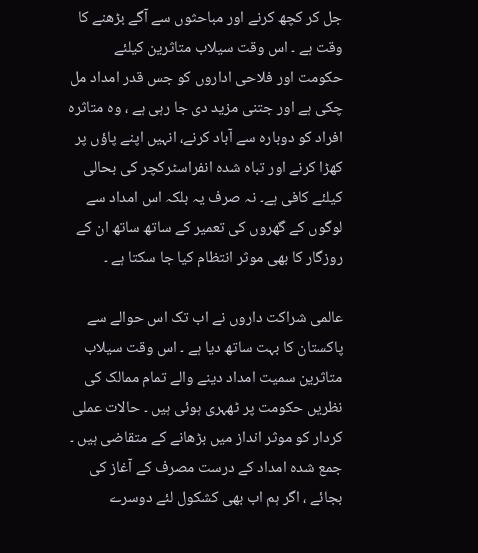جل کر کچھ کرنے اور مباحثوں سے آگے بڑھنے کا وقت ہے ۔ اس وقت سیلاب متاثرین کیلئے حکومت اور فلاحی اداروں کو جس قدر امداد مل چکی ہے اور جتنی مزید دی جا رہی ہے ، وہ متاثرہ افراد کو دوبارہ سے آباد کرنے، انہیں اپنے پاؤں پر کھڑا کرنے اور تباہ شدہ انفراسٹرکچر کی بحالی کیلئے کافی ہے۔ نہ صرف یہ بلکہ اس امداد سے لوگوں کے گھروں کی تعمیر کے ساتھ ساتھ ان کے روزگار کا بھی موثر انتظام کیا جا سکتا ہے ۔

عالمی شراکت داروں نے اب تک اس حوالے سے پاکستان کا بہت ساتھ دیا ہے ۔ اس وقت سیلاب متاثرین سمیت امداد دینے والے تمام ممالک کی نظریں حکومت پر ٹھہری ہوئی ہیں ۔ حالات عملی کردار کو موثر انداز میں بڑھانے کے متقاضی ہیں ۔ جمع شدہ امداد کے درست مصرف کے آغاز کی بجائے ، اگر ہم اب بھی کشکول لئے دوسرے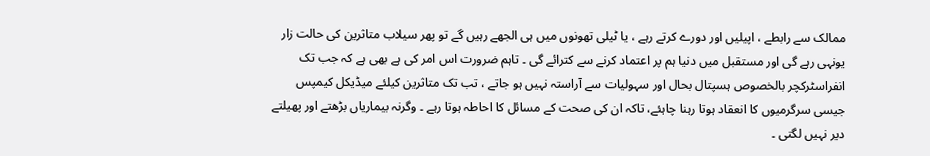ممالک سے رابطے ، اپیلیں اور دورے کرتے رہے ، یا ٹیلی تھونوں میں ہی الجھے رہیں گے تو پھر سیلاب متاثرین کی حالت زار یونہی رہے گی اور مستقبل میں دنیا ہم پر اعتماد کرنے سے کترائے گی ۔ تاہم ضرورت اس امر کی ہے بھی ہے کہ جب تک انفراسٹرکچر بالخصوص ہسپتال بحال اور سہولیات سے آراستہ نہیں ہو جاتے ، تب تک متاثرین کیلئے میڈیکل کیمپس جیسی سرگرمیوں کا انعقاد ہوتا رہنا چاہئے، تاکہ ان کی صحت کے مسائل کا احاطہ ہوتا رہے ۔ وگرنہ بیماریاں بڑھتے اور پھیلتے دیر نہیں لگتی ۔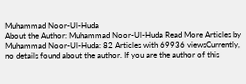Muhammad Noor-Ul-Huda
About the Author: Muhammad Noor-Ul-Huda Read More Articles by Muhammad Noor-Ul-Huda: 82 Articles with 69936 viewsCurrently, no details found about the author. If you are the author of this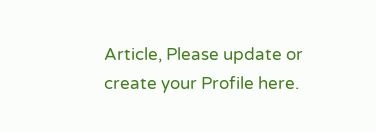Article, Please update or create your Profile here.